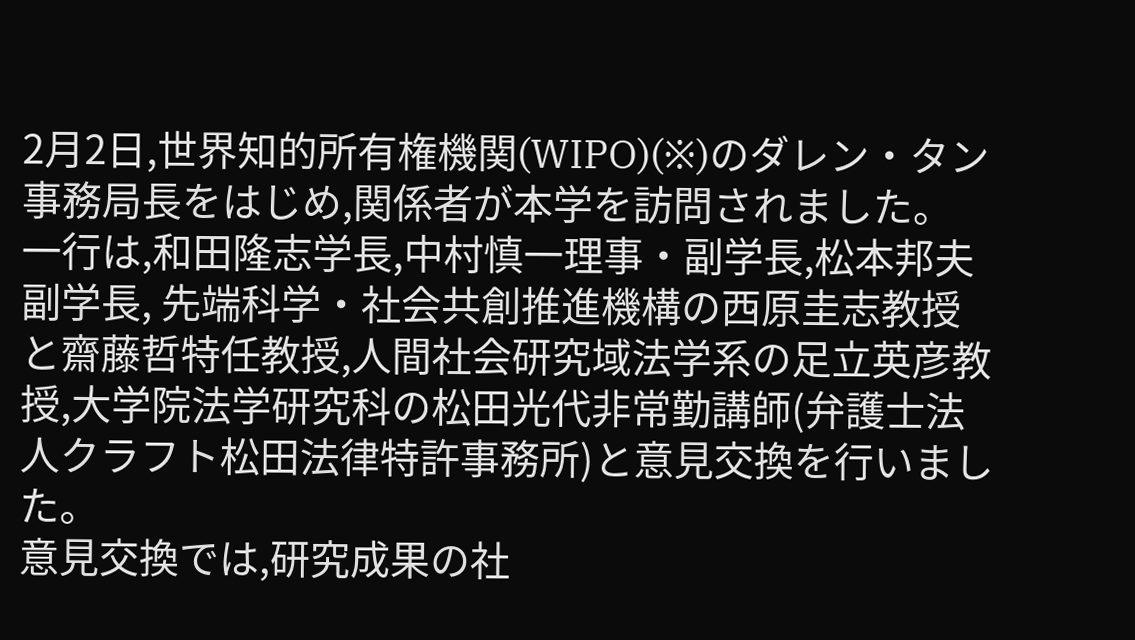2月2日,世界知的所有権機関(WIPO)(※)のダレン・タン事務局長をはじめ,関係者が本学を訪問されました。
一行は,和田隆志学長,中村慎一理事・副学長,松本邦夫副学長, 先端科学・社会共創推進機構の西原圭志教授と齋藤哲特任教授,人間社会研究域法学系の足立英彦教授,大学院法学研究科の松田光代非常勤講師(弁護士法人クラフト松田法律特許事務所)と意見交換を行いました。
意見交換では,研究成果の社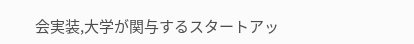会実装,大学が関与するスタートアッ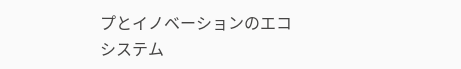プとイノベーションのエコシステム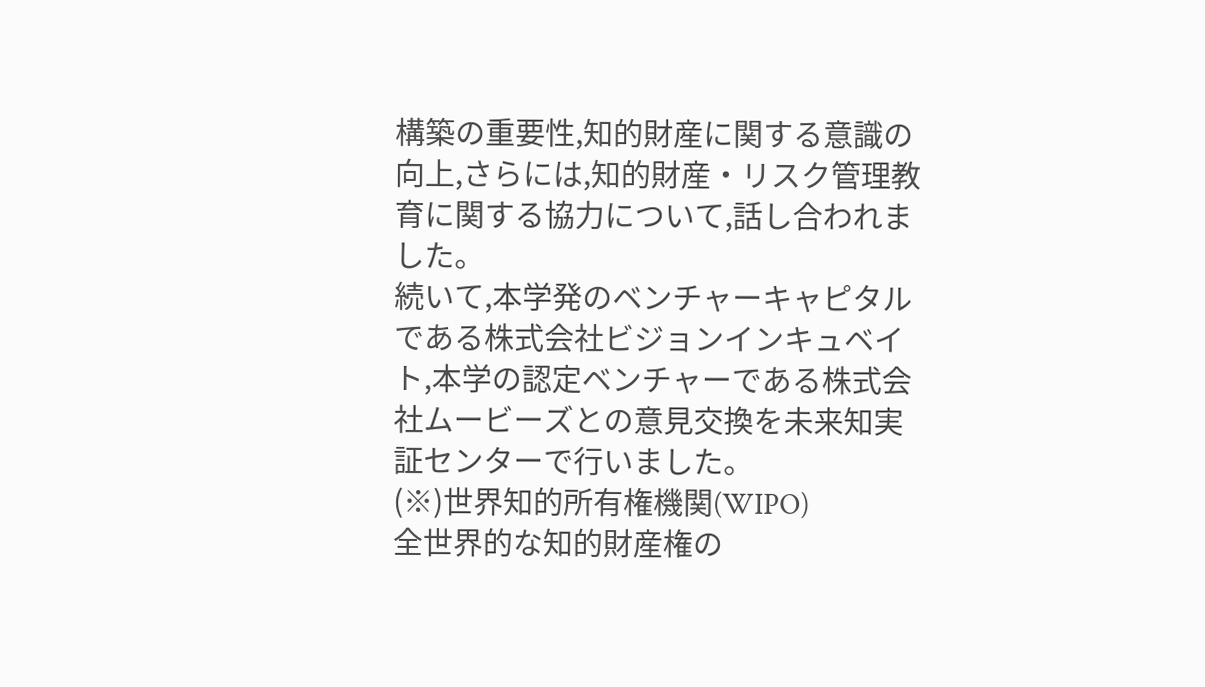構築の重要性,知的財産に関する意識の向上,さらには,知的財産・リスク管理教育に関する協力について,話し合われました。
続いて,本学発のベンチャーキャピタルである株式会社ビジョンインキュベイト,本学の認定ベンチャーである株式会社ムービーズとの意見交換を未来知実証センターで行いました。
(※)世界知的所有権機関(WIPO)
全世界的な知的財産権の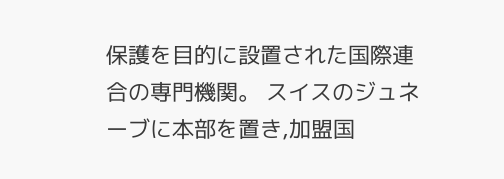保護を目的に設置された国際連合の専門機関。 スイスのジュネーブに本部を置き,加盟国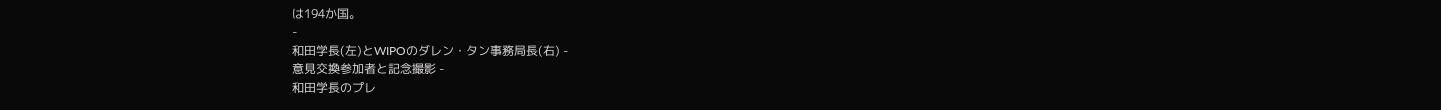は194か国。
-
和田学長(左)とWIPOのダレン・タン事務局長(右) -
意見交換参加者と記念撮影 -
和田学長のプレ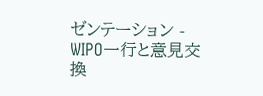ゼンテーション -
WIPO一行と意見交換